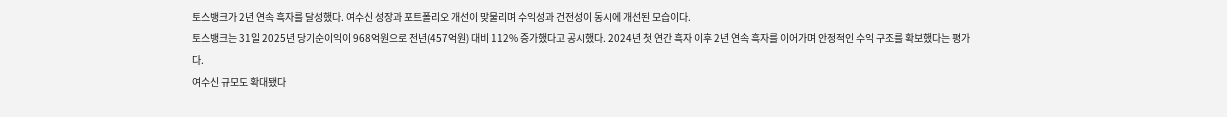토스뱅크가 2년 연속 흑자를 달성했다. 여수신 성장과 포트폴리오 개선이 맞물리며 수익성과 건전성이 동시에 개선된 모습이다.
토스뱅크는 31일 2025년 당기순이익이 968억원으로 전년(457억원) 대비 112% 증가했다고 공시했다. 2024년 첫 연간 흑자 이후 2년 연속 흑자를 이어가며 안정적인 수익 구조를 확보했다는 평가다.
여수신 규모도 확대됐다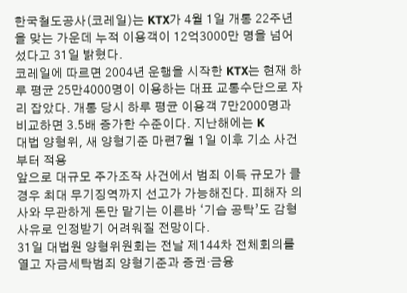한국철도공사(코레일)는 KTX가 4월 1일 개통 22주년을 맞는 가운데 누적 이용객이 12억3000만 명을 넘어섰다고 31일 밝혔다.
코레일에 따르면 2004년 운행을 시작한 KTX는 현재 하루 평균 25만4000명이 이용하는 대표 교통수단으로 자리 잡았다. 개통 당시 하루 평균 이용객 7만2000명과 비교하면 3.5배 증가한 수준이다. 지난해에는 K
대법 양형위, 새 양형기준 마련7월 1일 이후 기소 사건부터 적용
앞으로 대규모 주가조작 사건에서 범죄 이득 규모가 클 경우 최대 무기징역까지 선고가 가능해진다. 피해자 의사와 무관하게 돈만 맡기는 이른바 ‘기습 공탁’도 감형 사유로 인정받기 어려워질 전망이다.
31일 대법원 양형위원회는 전날 제144차 전체회의를 열고 자금세탁범죄 양형기준과 증권·금융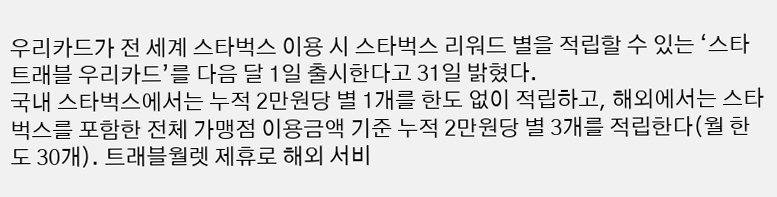우리카드가 전 세계 스타벅스 이용 시 스타벅스 리워드 별을 적립할 수 있는 ‘스타트래블 우리카드’를 다음 달 1일 출시한다고 31일 밝혔다.
국내 스타벅스에서는 누적 2만원당 별 1개를 한도 없이 적립하고, 해외에서는 스타벅스를 포함한 전체 가맹점 이용금액 기준 누적 2만원당 별 3개를 적립한다(월 한도 30개). 트래블월렛 제휴로 해외 서비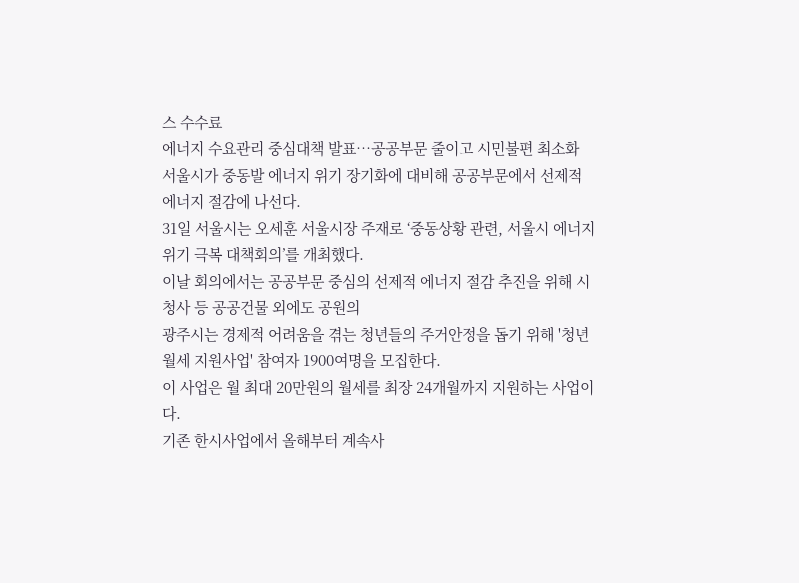스 수수료
에너지 수요관리 중심대책 발표⋯공공부문 줄이고 시민불편 최소화
서울시가 중동발 에너지 위기 장기화에 대비해 공공부문에서 선제적 에너지 절감에 나선다.
31일 서울시는 오세훈 서울시장 주재로 ‘중동상황 관련, 서울시 에너지 위기 극복 대책회의’를 개최했다.
이날 회의에서는 공공부문 중심의 선제적 에너지 절감 추진을 위해 시청사 등 공공건물 외에도 공원의
광주시는 경제적 어려움을 겪는 청년들의 주거안정을 돕기 위해 '청년월세 지원사업' 참여자 1900여명을 모집한다.
이 사업은 월 최대 20만원의 월세를 최장 24개월까지 지원하는 사업이다.
기존 한시사업에서 올해부터 계속사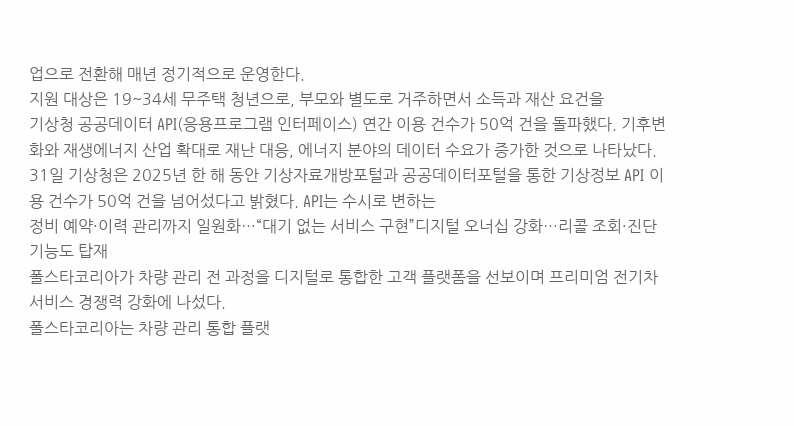업으로 전환해 매년 정기적으로 운영한다.
지원 대상은 19~34세 무주택 청년으로, 부모와 별도로 거주하면서 소득과 재산 요건을
기상청 공공데이터 API(응용프로그램 인터페이스) 연간 이용 건수가 50억 건을 돌파했다. 기후변화와 재생에너지 산업 확대로 재난 대응, 에너지 분야의 데이터 수요가 증가한 것으로 나타났다.
31일 기상청은 2025년 한 해 동안 기상자료개방포털과 공공데이터포털을 통한 기상정보 API 이용 건수가 50억 건을 넘어섰다고 밝혔다. API는 수시로 변하는
정비 예약·이력 관리까지 일원화…“대기 없는 서비스 구현”디지털 오너십 강화…리콜 조회·진단 기능도 탑재
폴스타코리아가 차량 관리 전 과정을 디지털로 통합한 고객 플랫폼을 선보이며 프리미엄 전기차 서비스 경쟁력 강화에 나섰다.
폴스타코리아는 차량 관리 통합 플랫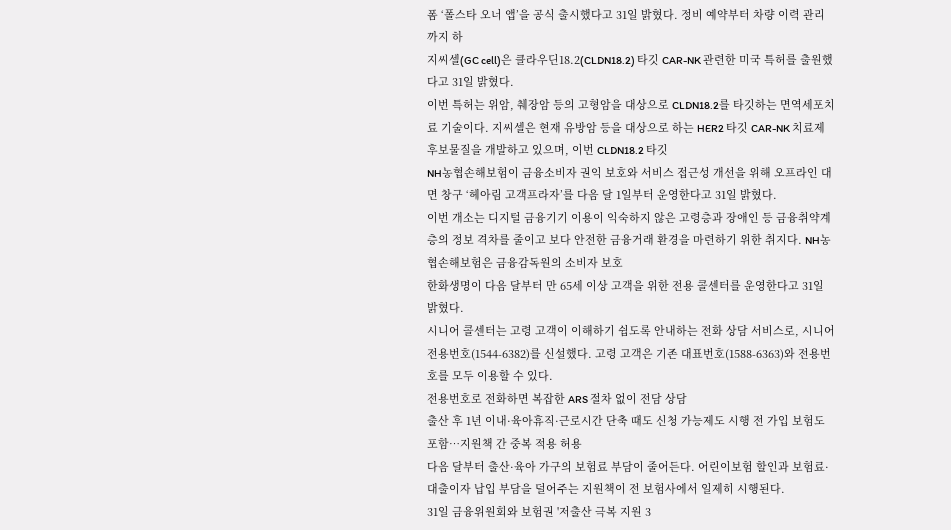폼 ‘폴스타 오너 앱’을 공식 출시했다고 31일 밝혔다. 정비 예약부터 차량 이력 관리까지 하
지씨셀(GC cell)은 클라우딘18.2(CLDN18.2) 타깃 CAR-NK 관련한 미국 특허를 출원했다고 31일 밝혔다.
이번 특허는 위암, 췌장암 등의 고형암을 대상으로 CLDN18.2를 타깃하는 면역세포치료 기술이다. 지씨셀은 현재 유방암 등을 대상으로 하는 HER2 타깃 CAR-NK 치료제 후보물질을 개발하고 있으며, 이번 CLDN18.2 타깃
NH농협손해보험이 금융소비자 권익 보호와 서비스 접근성 개선을 위해 오프라인 대면 창구 ‘헤아림 고객프라자’를 다음 달 1일부터 운영한다고 31일 밝혔다.
이번 개소는 디지털 금융기기 이용이 익숙하지 않은 고령층과 장애인 등 금융취약계층의 정보 격차를 줄이고 보다 안전한 금융거래 환경을 마련하기 위한 취지다. NH농협손해보험은 금융감독원의 소비자 보호
한화생명이 다음 달부터 만 65세 이상 고객을 위한 전용 콜센터를 운영한다고 31일 밝혔다.
시니어 콜센터는 고령 고객이 이해하기 쉽도록 안내하는 전화 상담 서비스로, 시니어 전용번호(1544-6382)를 신설했다. 고령 고객은 기존 대표번호(1588-6363)와 전용번호를 모두 이용할 수 있다.
전용번호로 전화하면 복잡한 ARS 절차 없이 전담 상담
출산 후 1년 이내·육아휴직·근로시간 단축 때도 신청 가능제도 시행 전 가입 보험도 포함…지원책 간 중복 적용 허용
다음 달부터 출산·육아 가구의 보험료 부담이 줄어든다. 어린이보험 할인과 보험료·대출이자 납입 부담을 덜어주는 지원책이 전 보험사에서 일제히 시행된다.
31일 금융위원회와 보험권 '저출산 극복 지원 3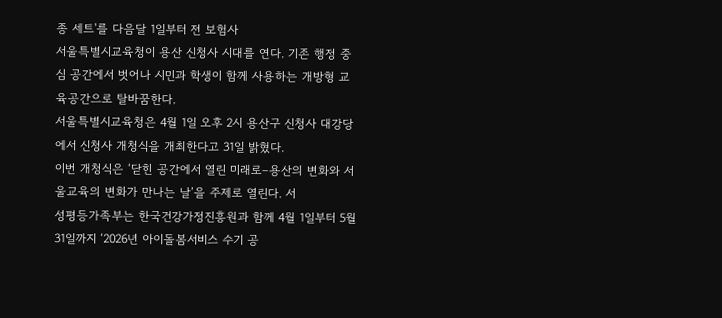종 세트'를 다음달 1일부터 전 보험사
서울특별시교육청이 용산 신청사 시대를 연다. 기존 행정 중심 공간에서 벗어나 시민과 학생이 함께 사용하는 개방형 교육공간으로 탈바꿈한다.
서울특별시교육청은 4월 1일 오후 2시 용산구 신청사 대강당에서 신청사 개청식을 개최한다고 31일 밝혔다.
이번 개청식은 ‘닫힌 공간에서 열린 미래로–용산의 변화와 서울교육의 변화가 만나는 날’을 주제로 열린다. 서
성평등가족부는 한국건강가정진흥원과 함께 4월 1일부터 5월 31일까지 ‘2026년 아이돌봄서비스 수기 공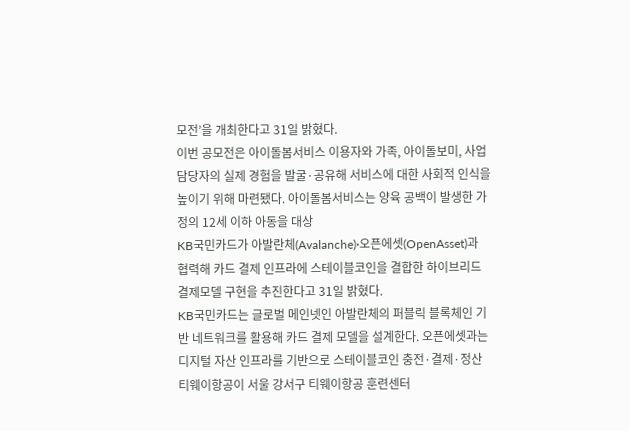모전’을 개최한다고 31일 밝혔다.
이번 공모전은 아이돌봄서비스 이용자와 가족, 아이돌보미, 사업 담당자의 실제 경험을 발굴·공유해 서비스에 대한 사회적 인식을 높이기 위해 마련됐다. 아이돌봄서비스는 양육 공백이 발생한 가정의 12세 이하 아동을 대상
KB국민카드가 아발란체(Avalanche)·오픈에셋(OpenAsset)과 협력해 카드 결제 인프라에 스테이블코인을 결합한 하이브리드 결제모델 구현을 추진한다고 31일 밝혔다.
KB국민카드는 글로벌 메인넷인 아발란체의 퍼블릭 블록체인 기반 네트워크를 활용해 카드 결제 모델을 설계한다. 오픈에셋과는 디지털 자산 인프라를 기반으로 스테이블코인 충전·결제·정산
티웨이항공이 서울 강서구 티웨이항공 훈련센터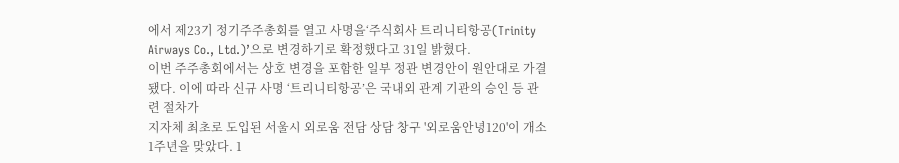에서 제23기 정기주주총회를 열고 사명을‘주식회사 트리니티항공(Trinity Airways Co., Ltd.)’으로 변경하기로 확정했다고 31일 밝혔다.
이번 주주총회에서는 상호 변경을 포함한 일부 정관 변경안이 원안대로 가결됐다. 이에 따라 신규 사명 ‘트리니티항공’은 국내외 관계 기관의 승인 등 관련 절차가
지자체 최초로 도입된 서울시 외로움 전담 상담 창구 '외로움안녕120'이 개소 1주년을 맞았다. 1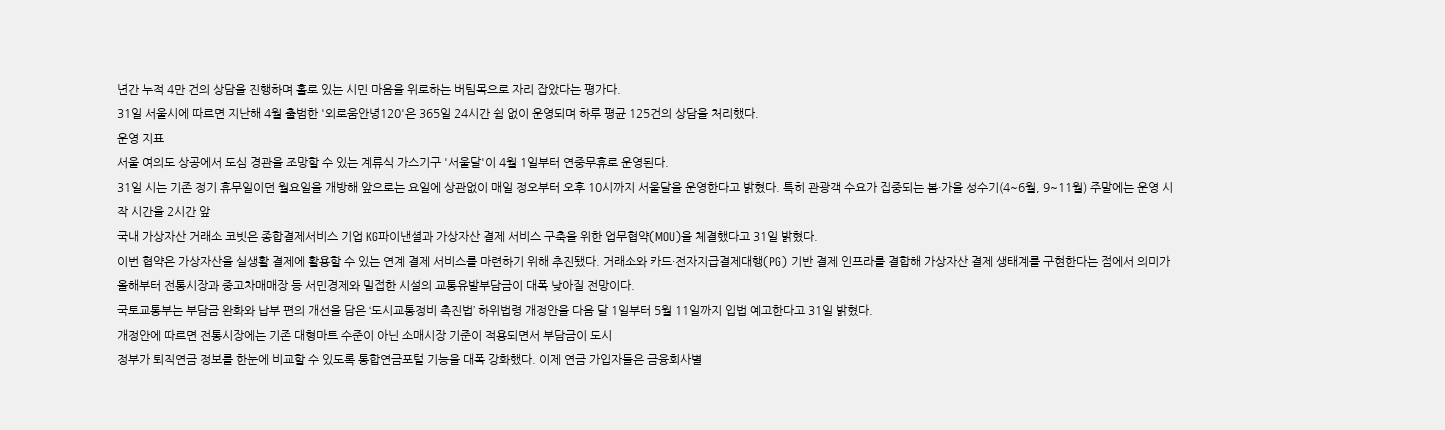년간 누적 4만 건의 상담을 진행하며 홀로 있는 시민 마음을 위로하는 버팀목으로 자리 잡았다는 평가다.
31일 서울시에 따르면 지난해 4월 출범한 '외로움안녕120'은 365일 24시간 쉼 없이 운영되며 하루 평균 125건의 상담을 처리했다.
운영 지표
서울 여의도 상공에서 도심 경관을 조망할 수 있는 계류식 가스기구 '서울달'이 4월 1일부터 연중무휴로 운영된다.
31일 시는 기존 정기 휴무일이던 월요일을 개방해 앞으로는 요일에 상관없이 매일 정오부터 오후 10시까지 서울달을 운영한다고 밝혔다. 특히 관광객 수요가 집중되는 봄·가을 성수기(4~6월, 9~11월) 주말에는 운영 시작 시간을 2시간 앞
국내 가상자산 거래소 코빗은 종합결제서비스 기업 KG파이낸셜과 가상자산 결제 서비스 구축을 위한 업무협약(MOU)을 체결했다고 31일 밝혔다.
이번 협약은 가상자산을 실생활 결제에 활용할 수 있는 연계 결제 서비스를 마련하기 위해 추진됐다. 거래소와 카드·전자지급결제대행(PG) 기반 결제 인프라를 결합해 가상자산 결제 생태계를 구현한다는 점에서 의미가
올해부터 전통시장과 중고차매매장 등 서민경제와 밀접한 시설의 교통유발부담금이 대폭 낮아질 전망이다.
국토교통부는 부담금 완화와 납부 편의 개선을 담은 ‘도시교통정비 촉진법’ 하위법령 개정안을 다음 달 1일부터 5월 11일까지 입법 예고한다고 31일 밝혔다.
개정안에 따르면 전통시장에는 기존 대형마트 수준이 아닌 소매시장 기준이 적용되면서 부담금이 도시
정부가 퇴직연금 정보를 한눈에 비교할 수 있도록 통합연금포털 기능을 대폭 강화했다. 이제 연금 가입자들은 금융회사별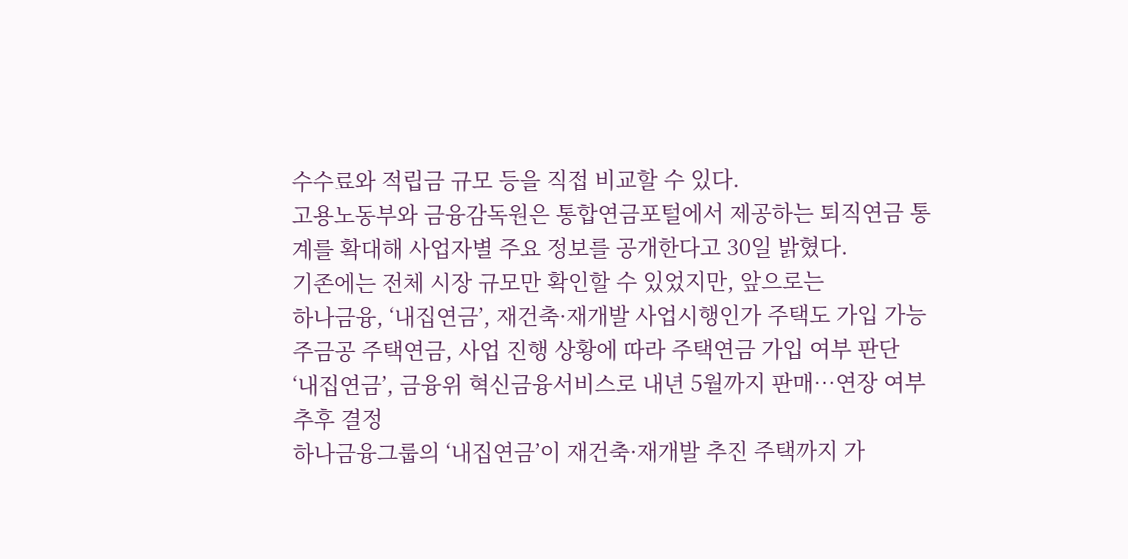수수료와 적립금 규모 등을 직접 비교할 수 있다.
고용노동부와 금융감독원은 통합연금포털에서 제공하는 퇴직연금 통계를 확대해 사업자별 주요 정보를 공개한다고 30일 밝혔다.
기존에는 전체 시장 규모만 확인할 수 있었지만, 앞으로는
하나금융, ‘내집연금’, 재건축·재개발 사업시행인가 주택도 가입 가능
주금공 주택연금, 사업 진행 상황에 따라 주택연금 가입 여부 판단
‘내집연금’, 금융위 혁신금융서비스로 내년 5월까지 판매…연장 여부 추후 결정
하나금융그룹의 ‘내집연금’이 재건축·재개발 추진 주택까지 가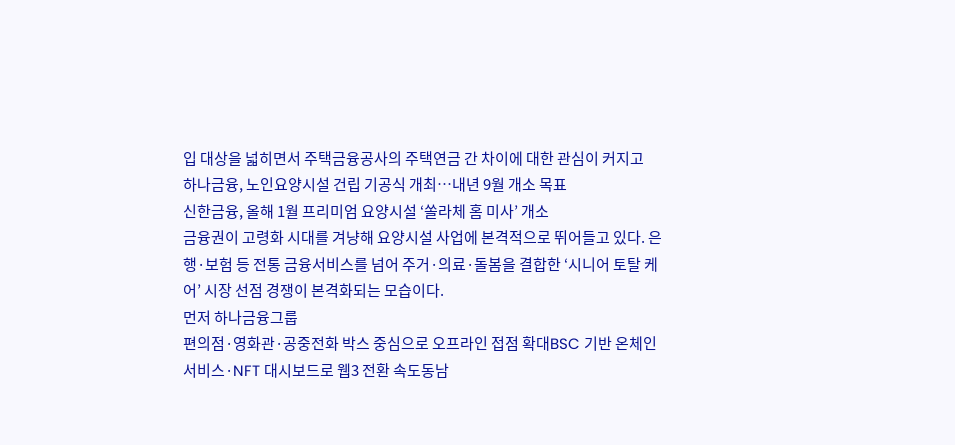입 대상을 넓히면서 주택금융공사의 주택연금 간 차이에 대한 관심이 커지고
하나금융, 노인요양시설 건립 기공식 개최…내년 9월 개소 목표
신한금융, 올해 1월 프리미엄 요양시설 ‘쏠라체 홈 미사’ 개소
금융권이 고령화 시대를 겨냥해 요양시설 사업에 본격적으로 뛰어들고 있다. 은행·보험 등 전통 금융서비스를 넘어 주거·의료·돌봄을 결합한 ‘시니어 토탈 케어’ 시장 선점 경쟁이 본격화되는 모습이다.
먼저 하나금융그룹
편의점·영화관·공중전화 박스 중심으로 오프라인 접점 확대BSC 기반 온체인 서비스·NFT 대시보드로 웹3 전환 속도동남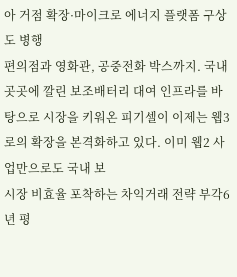아 거점 확장·마이크로 에너지 플랫폼 구상도 병행
편의점과 영화관, 공중전화 박스까지. 국내 곳곳에 깔린 보조배터리 대여 인프라를 바탕으로 시장을 키워온 피기셀이 이제는 웹3로의 확장을 본격화하고 있다. 이미 웹2 사업만으로도 국내 보
시장 비효율 포착하는 차익거래 전략 부각6년 평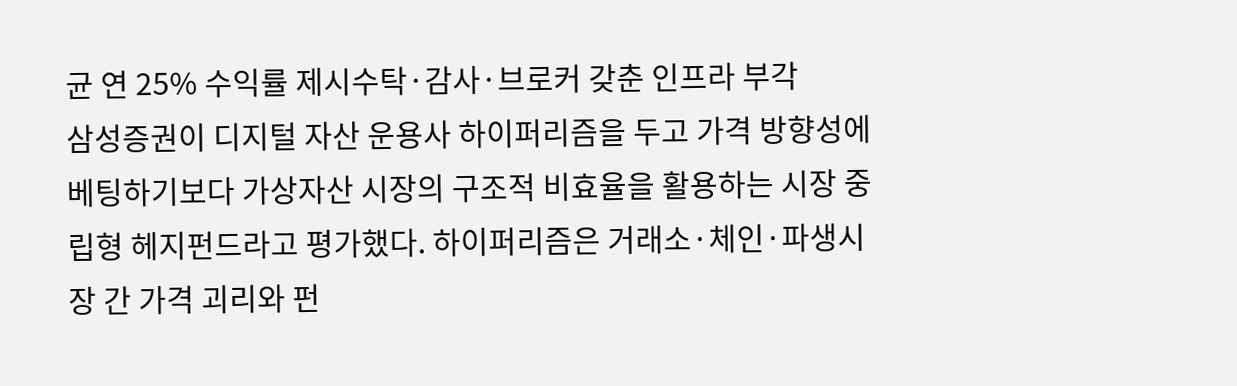균 연 25% 수익률 제시수탁·감사·브로커 갖춘 인프라 부각
삼성증권이 디지털 자산 운용사 하이퍼리즘을 두고 가격 방향성에 베팅하기보다 가상자산 시장의 구조적 비효율을 활용하는 시장 중립형 헤지펀드라고 평가했다. 하이퍼리즘은 거래소·체인·파생시장 간 가격 괴리와 펀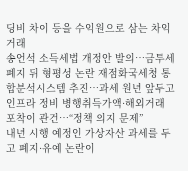딩비 차이 등을 수익원으로 삼는 차익거래
송언석 소득세법 개정안 발의…금투세 폐지 뒤 형평성 논란 재점화국세청 통합분석시스템 추진…과세 원년 앞두고 인프라 정비 병행취득가액·해외거래 포착이 관건…“정책 의지 문제”
내년 시행 예정인 가상자산 과세를 두고 폐지·유예 논란이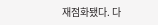재점화됐다. 다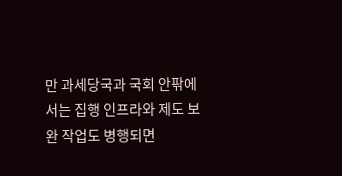만 과세당국과 국회 안팎에서는 집행 인프라와 제도 보완 작업도 병행되면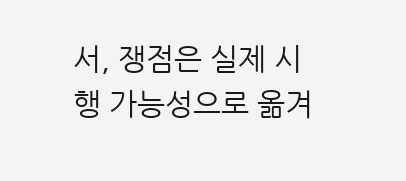서, 쟁점은 실제 시행 가능성으로 옮겨